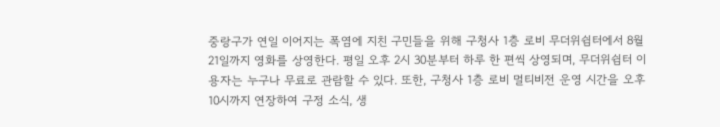중랑구가 연일 이어지는 폭염에 지친 구민들을 위해 구청사 1층 로비 무더위쉼터에서 8월 21일까지 영화를 상영한다. 평일 오후 2시 30분부터 하루 한 편씩 상영되며, 무더위쉼터 이용자는 누구나 무료로 관람할 수 있다. 또한, 구청사 1층 로비 멀티비전 운영 시간을 오후 10시까지 연장하여 구정 소식, 생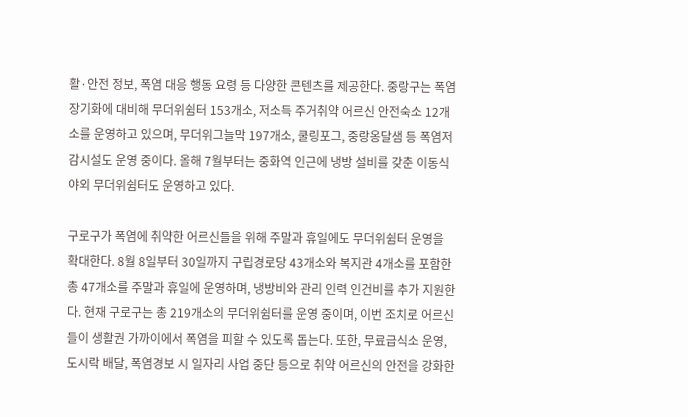활·안전 정보, 폭염 대응 행동 요령 등 다양한 콘텐츠를 제공한다. 중랑구는 폭염 장기화에 대비해 무더위쉼터 153개소, 저소득 주거취약 어르신 안전숙소 12개소를 운영하고 있으며, 무더위그늘막 197개소, 쿨링포그, 중랑옹달샘 등 폭염저감시설도 운영 중이다. 올해 7월부터는 중화역 인근에 냉방 설비를 갖춘 이동식 야외 무더위쉼터도 운영하고 있다.

구로구가 폭염에 취약한 어르신들을 위해 주말과 휴일에도 무더위쉼터 운영을 확대한다. 8월 8일부터 30일까지 구립경로당 43개소와 복지관 4개소를 포함한 총 47개소를 주말과 휴일에 운영하며, 냉방비와 관리 인력 인건비를 추가 지원한다. 현재 구로구는 총 219개소의 무더위쉼터를 운영 중이며, 이번 조치로 어르신들이 생활권 가까이에서 폭염을 피할 수 있도록 돕는다. 또한, 무료급식소 운영, 도시락 배달, 폭염경보 시 일자리 사업 중단 등으로 취약 어르신의 안전을 강화한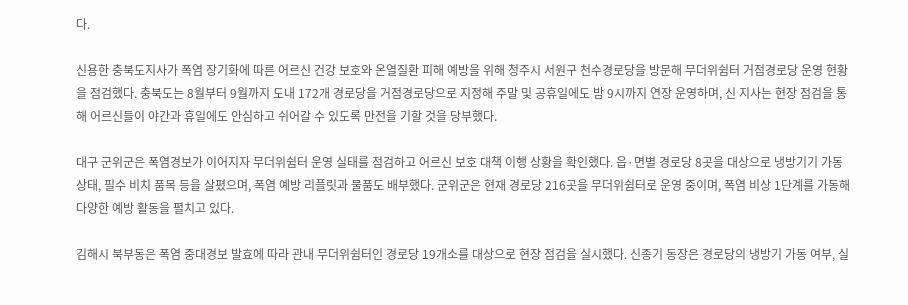다.

신용한 충북도지사가 폭염 장기화에 따른 어르신 건강 보호와 온열질환 피해 예방을 위해 청주시 서원구 천수경로당을 방문해 무더위쉼터 거점경로당 운영 현황을 점검했다. 충북도는 8월부터 9월까지 도내 172개 경로당을 거점경로당으로 지정해 주말 및 공휴일에도 밤 9시까지 연장 운영하며, 신 지사는 현장 점검을 통해 어르신들이 야간과 휴일에도 안심하고 쉬어갈 수 있도록 만전을 기할 것을 당부했다.

대구 군위군은 폭염경보가 이어지자 무더위쉼터 운영 실태를 점검하고 어르신 보호 대책 이행 상황을 확인했다. 읍·면별 경로당 8곳을 대상으로 냉방기기 가동 상태, 필수 비치 품목 등을 살폈으며, 폭염 예방 리플릿과 물품도 배부했다. 군위군은 현재 경로당 216곳을 무더위쉼터로 운영 중이며, 폭염 비상 1단계를 가동해 다양한 예방 활동을 펼치고 있다.

김해시 북부동은 폭염 중대경보 발효에 따라 관내 무더위쉼터인 경로당 19개소를 대상으로 현장 점검을 실시했다. 신종기 동장은 경로당의 냉방기 가동 여부, 실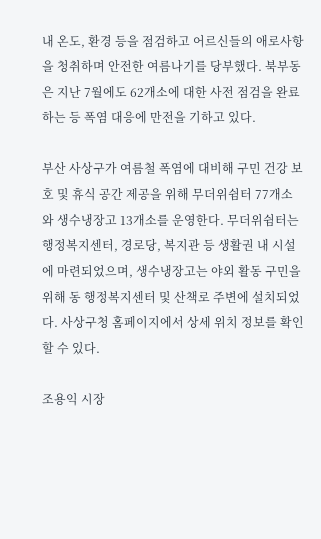내 온도, 환경 등을 점검하고 어르신들의 애로사항을 청취하며 안전한 여름나기를 당부했다. 북부동은 지난 7월에도 62개소에 대한 사전 점검을 완료하는 등 폭염 대응에 만전을 기하고 있다.

부산 사상구가 여름철 폭염에 대비해 구민 건강 보호 및 휴식 공간 제공을 위해 무더위쉼터 77개소와 생수냉장고 13개소를 운영한다. 무더위쉼터는 행정복지센터, 경로당, 복지관 등 생활권 내 시설에 마련되었으며, 생수냉장고는 야외 활동 구민을 위해 동 행정복지센터 및 산책로 주변에 설치되었다. 사상구청 홈페이지에서 상세 위치 정보를 확인할 수 있다.

조용익 시장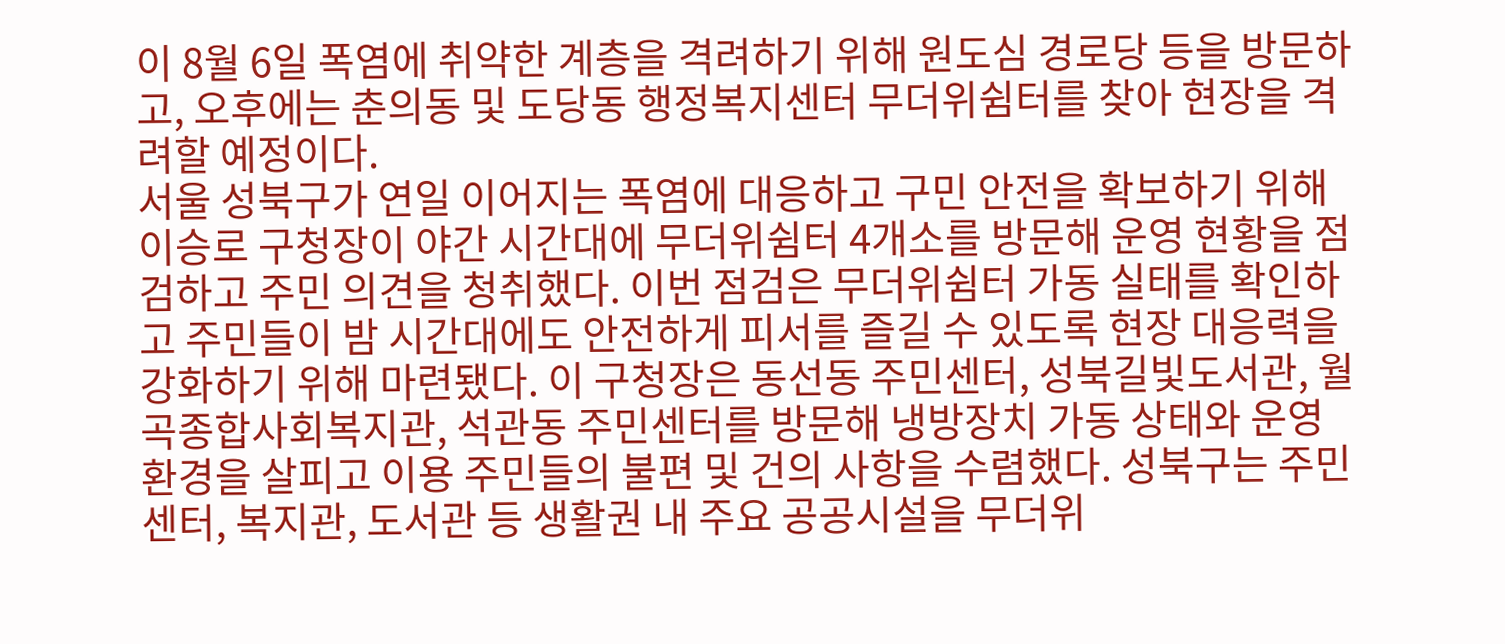이 8월 6일 폭염에 취약한 계층을 격려하기 위해 원도심 경로당 등을 방문하고, 오후에는 춘의동 및 도당동 행정복지센터 무더위쉼터를 찾아 현장을 격려할 예정이다.
서울 성북구가 연일 이어지는 폭염에 대응하고 구민 안전을 확보하기 위해 이승로 구청장이 야간 시간대에 무더위쉼터 4개소를 방문해 운영 현황을 점검하고 주민 의견을 청취했다. 이번 점검은 무더위쉼터 가동 실태를 확인하고 주민들이 밤 시간대에도 안전하게 피서를 즐길 수 있도록 현장 대응력을 강화하기 위해 마련됐다. 이 구청장은 동선동 주민센터, 성북길빛도서관, 월곡종합사회복지관, 석관동 주민센터를 방문해 냉방장치 가동 상태와 운영 환경을 살피고 이용 주민들의 불편 및 건의 사항을 수렴했다. 성북구는 주민센터, 복지관, 도서관 등 생활권 내 주요 공공시설을 무더위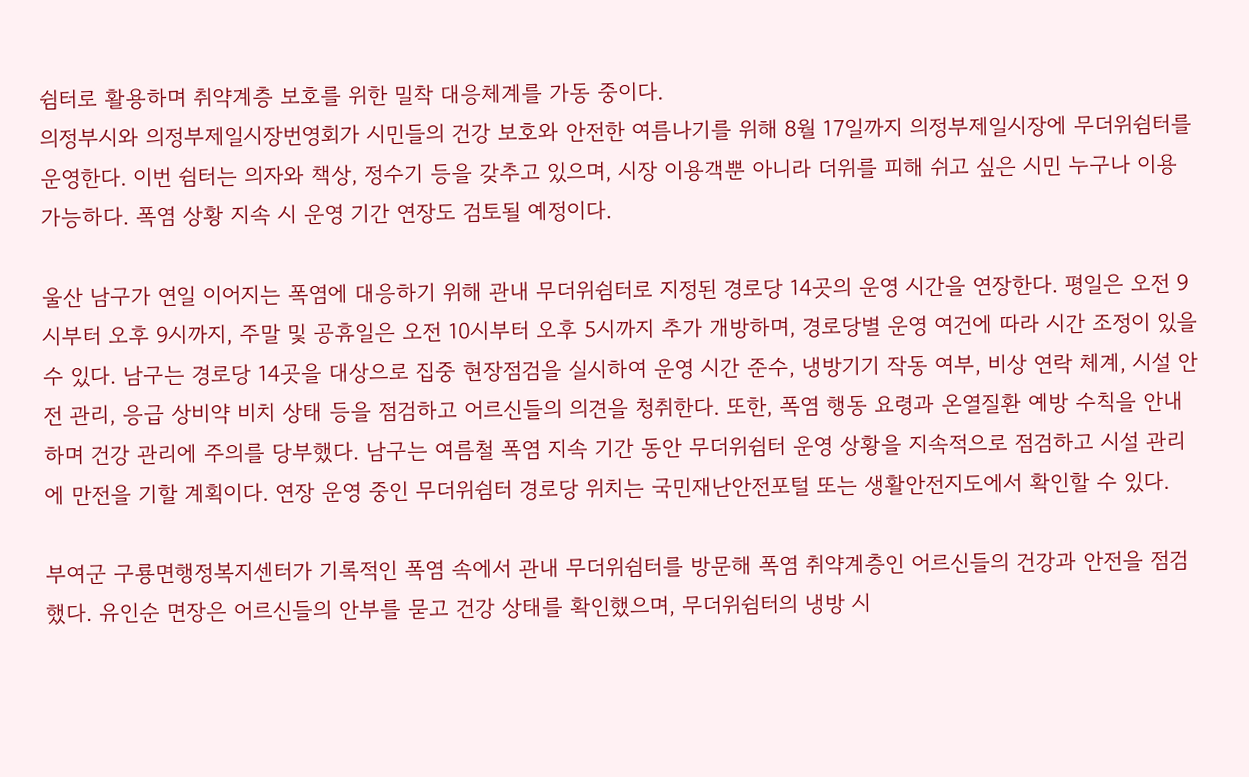쉼터로 활용하며 취약계층 보호를 위한 밀착 대응체계를 가동 중이다.
의정부시와 의정부제일시장번영회가 시민들의 건강 보호와 안전한 여름나기를 위해 8월 17일까지 의정부제일시장에 무더위쉼터를 운영한다. 이번 쉼터는 의자와 책상, 정수기 등을 갖추고 있으며, 시장 이용객뿐 아니라 더위를 피해 쉬고 싶은 시민 누구나 이용 가능하다. 폭염 상황 지속 시 운영 기간 연장도 검토될 예정이다.

울산 남구가 연일 이어지는 폭염에 대응하기 위해 관내 무더위쉼터로 지정된 경로당 14곳의 운영 시간을 연장한다. 평일은 오전 9시부터 오후 9시까지, 주말 및 공휴일은 오전 10시부터 오후 5시까지 추가 개방하며, 경로당별 운영 여건에 따라 시간 조정이 있을 수 있다. 남구는 경로당 14곳을 대상으로 집중 현장점검을 실시하여 운영 시간 준수, 냉방기기 작동 여부, 비상 연락 체계, 시설 안전 관리, 응급 상비약 비치 상태 등을 점검하고 어르신들의 의견을 청취한다. 또한, 폭염 행동 요령과 온열질환 예방 수칙을 안내하며 건강 관리에 주의를 당부했다. 남구는 여름철 폭염 지속 기간 동안 무더위쉼터 운영 상황을 지속적으로 점검하고 시설 관리에 만전을 기할 계획이다. 연장 운영 중인 무더위쉼터 경로당 위치는 국민재난안전포털 또는 생활안전지도에서 확인할 수 있다.

부여군 구룡면행정복지센터가 기록적인 폭염 속에서 관내 무더위쉼터를 방문해 폭염 취약계층인 어르신들의 건강과 안전을 점검했다. 유인순 면장은 어르신들의 안부를 묻고 건강 상태를 확인했으며, 무더위쉼터의 냉방 시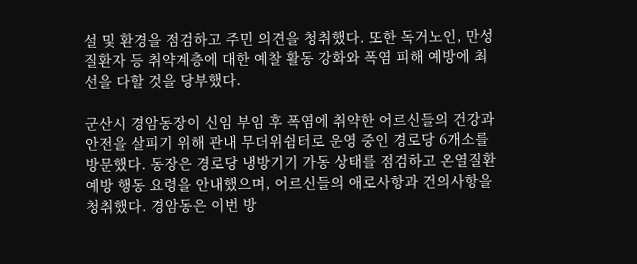설 및 환경을 점검하고 주민 의견을 청취했다. 또한 독거노인, 만성질환자 등 취약계층에 대한 예찰 활동 강화와 폭염 피해 예방에 최선을 다할 것을 당부했다.

군산시 경암동장이 신임 부임 후 폭염에 취약한 어르신들의 건강과 안전을 살피기 위해 관내 무더위쉼터로 운영 중인 경로당 6개소를 방문했다. 동장은 경로당 냉방기기 가동 상태를 점검하고 온열질환 예방 행동 요령을 안내했으며, 어르신들의 애로사항과 건의사항을 청취했다. 경암동은 이번 방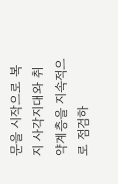문을 시작으로 복지 사각지대와 취약계층을 지속적으로 점검하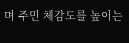며 주민 체감도를 높이는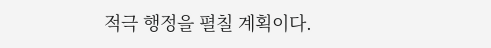적극 행정을 펼칠 계획이다.